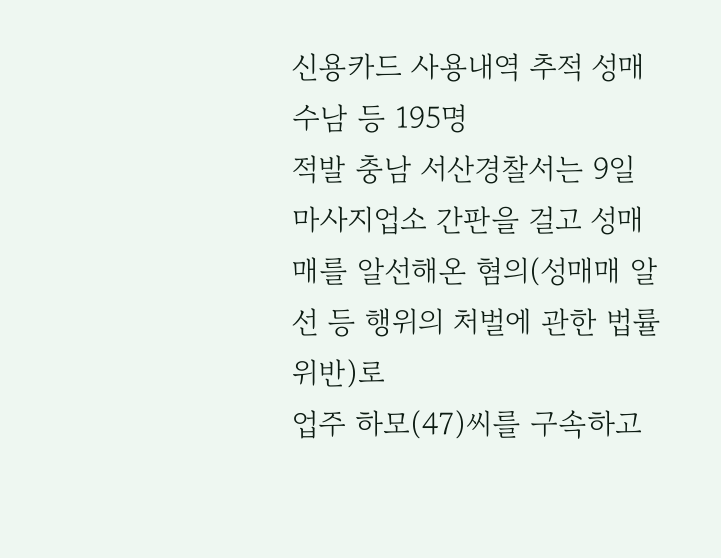신용카드 사용내역 추적 성매수남 등 195명
적발 충남 서산경찰서는 9일 마사지업소 간판을 걸고 성매매를 알선해온 혐의(성매매 알선 등 행위의 처벌에 관한 법률 위반)로
업주 하모(47)씨를 구속하고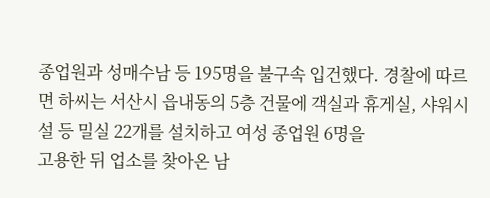종업원과 성매수남 등 195명을 불구속 입건했다. 경찰에 따르면 하씨는 서산시 읍내동의 5층 건물에 객실과 휴게실, 샤워시설 등 밀실 22개를 설치하고 여성 종업원 6명을
고용한 뒤 업소를 찾아온 남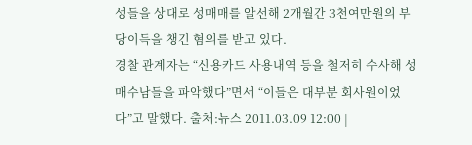성들을 상대로 성매매를 알선해 2개월간 3천여만원의 부당이득을 챙긴 혐의를 받고 있다.
경찰 관계자는 “신용카드 사용내역 등을 철저히 수사해 성매수남들을 파악했다”면서 “이들은 대부분 회사원이었다”고 말했다. 출처:뉴스 2011.03.09 12:00 |